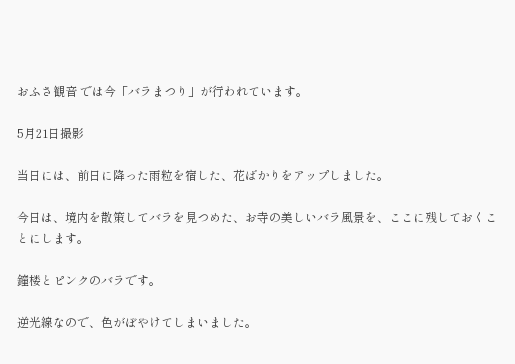おふさ観音 では今「バラまつり」が行われています。

5月21日撮影

当日には、前日に降った雨粒を宿した、花ばかりをアップしました。

今日は、境内を散策してバラを見つめた、お寺の美しいバラ風景を、ここに残しておくことにします。

鐘楼とピンクのバラです。

逆光線なので、色がぼやけてしまいました。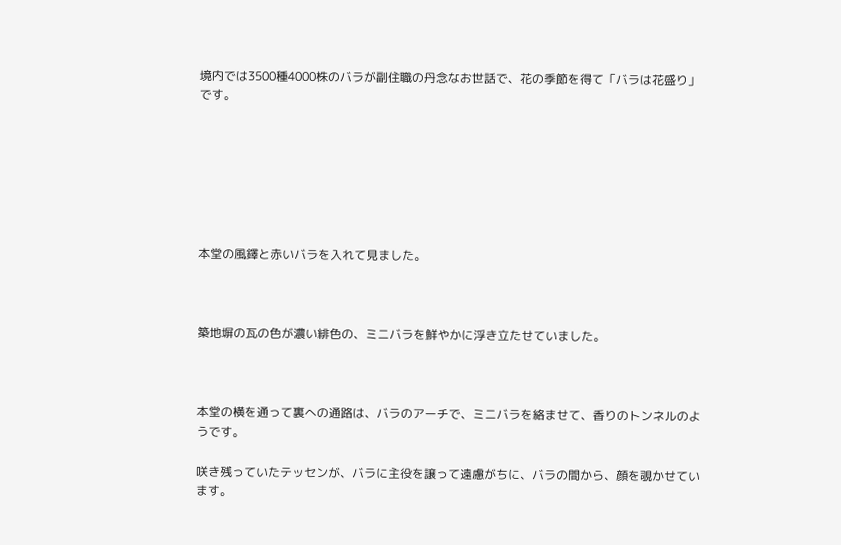境内では3500種4000株のバラが副住職の丹念なお世話で、花の季節を得て「バラは花盛り」です。







本堂の風鐸と赤いバラを入れて見ました。



築地塀の瓦の色が濃い緋色の、ミニバラを鮮やかに浮き立たせていました。



本堂の横を通って裏への通路は、バラのアーチで、ミニバラを絡ませて、香りのトンネルのようです。

咲き残っていたテッセンが、バラに主役を譲って遠慮がちに、バラの間から、顔を覗かせています。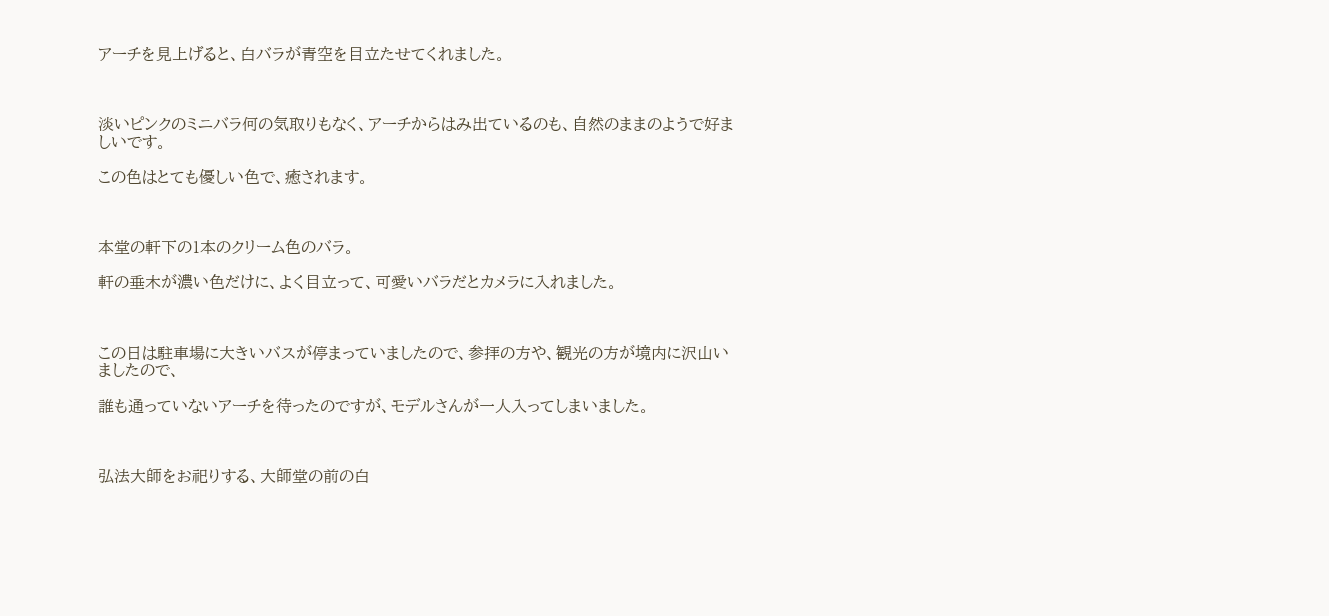アーチを見上げると、白バラが青空を目立たせてくれました。



淡いピンクのミニバラ何の気取りもなく、アーチからはみ出ているのも、自然のままのようで好ましいです。

この色はとても優しい色で、癒されます。



本堂の軒下の1本のクリーム色のバラ。

軒の垂木が濃い色だけに、よく目立って、可愛いバラだとカメラに入れました。



この日は駐車場に大きいバスが停まっていましたので、参拝の方や、観光の方が境内に沢山いましたので、

誰も通っていないアーチを待ったのですが、モデルさんが一人入ってしまいました。



弘法大師をお祀りする、大師堂の前の白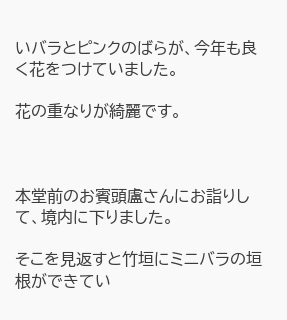いバラとピンクのばらが、今年も良く花をつけていました。

花の重なりが綺麗です。



本堂前のお賓頭盧さんにお詣りして、境内に下りました。

そこを見返すと竹垣にミニバラの垣根ができてい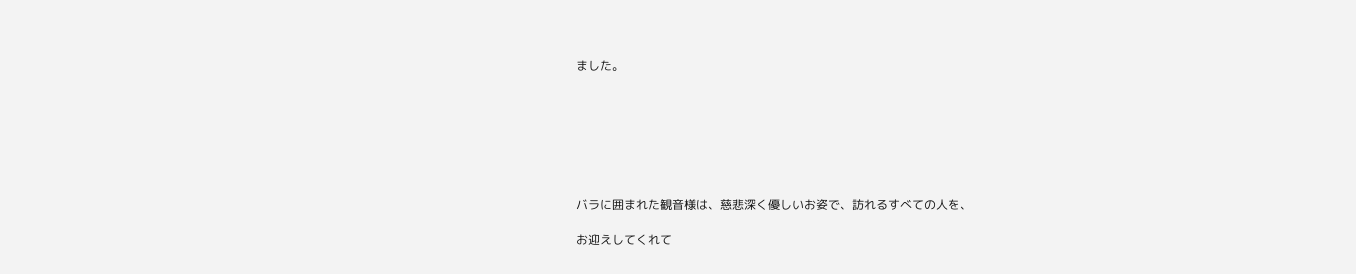ました。







バラに囲まれた観音様は、慈悲深く優しいお姿で、訪れるすべての人を、

お迎えしてくれて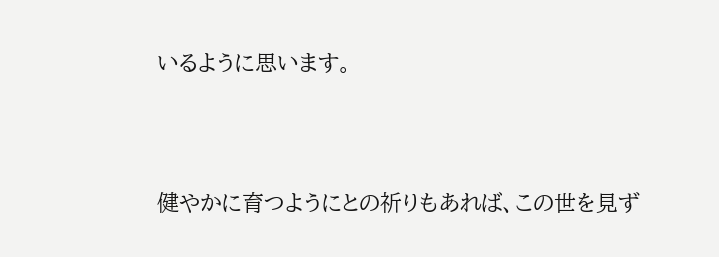いるように思います。



健やかに育つようにとの祈りもあれば、この世を見ず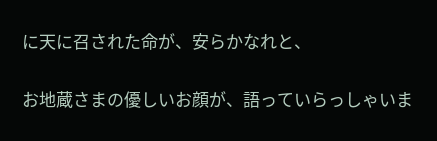に天に召された命が、安らかなれと、

お地蔵さまの優しいお顔が、語っていらっしゃいま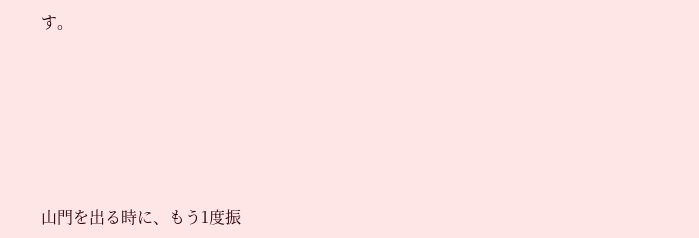す。







山門を出る時に、もう1度振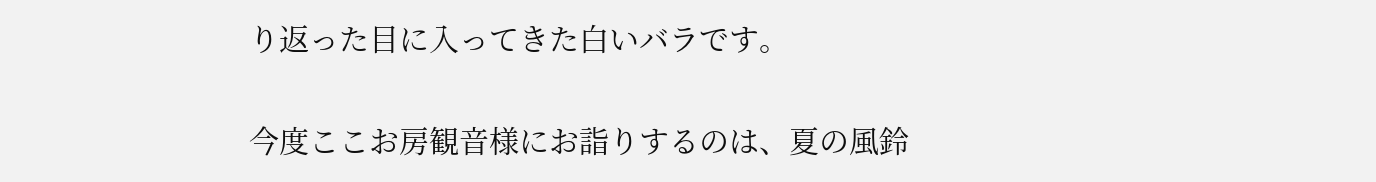り返った目に入ってきた白いバラです。

今度ここお房観音様にお詣りするのは、夏の風鈴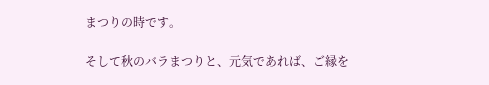まつりの時です。

そして秋のバラまつりと、元気であれば、ご縁を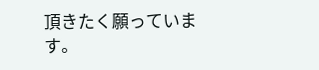頂きたく願っています。